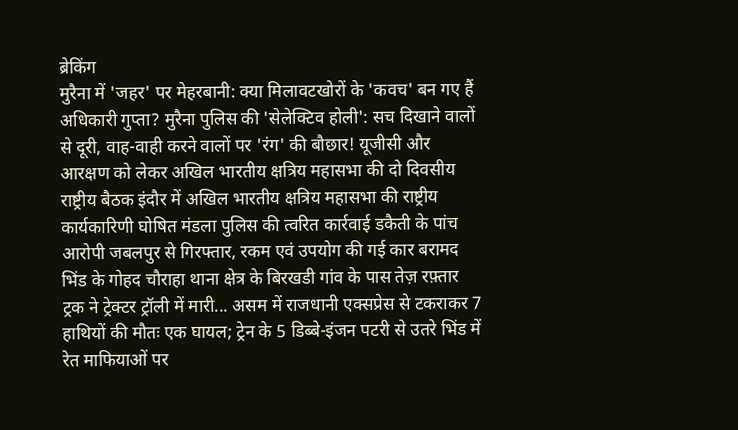ब्रेकिंग
मुरैना में 'जहर' पर मेहरबानी: क्या मिलावटखोरों के 'कवच' बन गए हैं अधिकारी गुप्ता? मुरैना पुलिस की 'सेलेक्टिव होली': सच दिखाने वालों से दूरी, वाह-वाही करने वालों पर 'रंग' की बौछार! यूजीसी और आरक्षण को लेकर अखिल भारतीय क्षत्रिय महासभा की दो दिवसीय राष्ट्रीय बैठक इंदौर में अखिल भारतीय क्षत्रिय महासभा की राष्ट्रीय कार्यकारिणी घोषित मंडला पुलिस की त्वरित कार्रवाई डकैती के पांच आरोपी जबलपुर से गिरफ्तार, रकम एवं उपयोग की गई कार बरामद भिंड के गोहद चौराहा थाना क्षेत्र के बिरखडी गांव के पास तेज़ रफ़्तार ट्रक ने ट्रेक्टर ट्रॉली में मारी... असम में राजधानी एक्सप्रेस से टकराकर 7 हाथियों की मौतः एक घायल; ट्रेन के 5 डिब्बे-इंजन पटरी से उतरे भिंड में रेत माफियाओं पर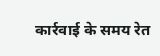कार्रवाई के समय रेत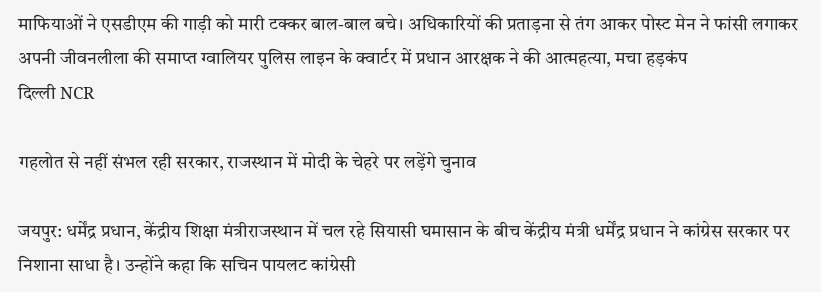माफियाओं ने एसडीएम की गाड़ी को मारी टक्कर बाल-बाल बचे। अधिकारियों की प्रताड़ना से तंग आकर पोस्ट मेन ने फांसी लगाकर अपनी जीवनलीला की समाप्त ग्वालियर पुलिस लाइन के क्वार्टर में प्रधान आरक्षक ने की आत्महत्या, मचा हड़कंप
दिल्ली NCR

गहलोत से नहीं संभल रही सरकार, राजस्थान में मोदी के चेहरे पर लड़ेंगे चुनाव

जयपुर: धर्मेंद्र प्रधान, केंद्रीय शिक्षा मंत्रीराजस्थान में चल रहे सियासी घमासान के बीच केंद्रीय मंत्री धर्मेंद्र प्रधान ने कांग्रेस सरकार पर निशाना साधा है। उन्होंने कहा कि सचिन पायलट कांग्रेसी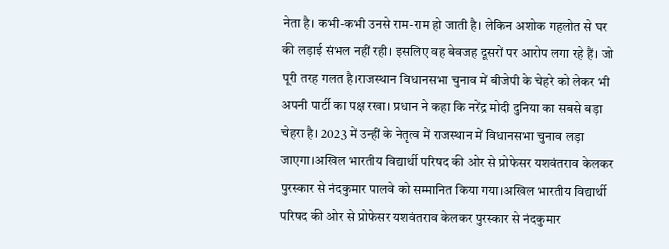नेता है। कभी-कभी उनसे राम-राम हो जाती है। लेकिन अशोक गहलोत से घर की लड़ाई संभल नहीं रही। इसलिए वह बेवजह दूसरों पर आरोप लगा रहे हैं। जो पूरी तरह गलत है।राजस्थान विधानसभा चुनाव में बीजेपी के चेहरे को लेकर भी अपनी पार्टी का पक्ष रखा। प्रधान ने कहा कि नरेंद्र मोदी दुनिया का सबसे बड़ा चेहरा है। 2023 में उन्हीं के नेतृत्व में राजस्थान में विधानसभा चुनाव लड़ा जाएगा।अखिल भारतीय विद्यार्थी परिषद की ओर से प्रोफेसर यशवंतराव केलकर पुरस्कार से नंदकुमार पालवे को सम्मानित किया गया।अखिल भारतीय विद्यार्थी परिषद की ओर से प्रोफेसर यशवंतराव केलकर पुरस्कार से नंदकुमार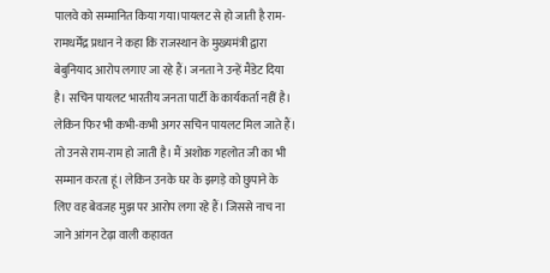पालवे को सम्मानित किया गया।पायलट से हो जाती है राम-रामधर्मेंद्र प्रधान ने कहा कि राजस्थान के मुख्यमंत्री द्वारा बेबुनियाद आरोप लगाए जा रहे हैं। जनता ने उन्हें मैंडेट दिया है। सचिन पायलट भारतीय जनता पार्टी के कार्यकर्ता नहीं है। लेकिन फिर भी कभी-कभी अगर सचिन पायलट मिल जाते हैं। तो उनसे राम-राम हो जाती है। मैं अशोक गहलोत जी का भी सम्मान करता हूं। लेकिन उनके घर के झगड़े को छुपाने के लिए वह बेवजह मुझ पर आरोप लगा रहे हैं। जिससे नाच ना जाने आंगन टेढ़ा वाली कहावत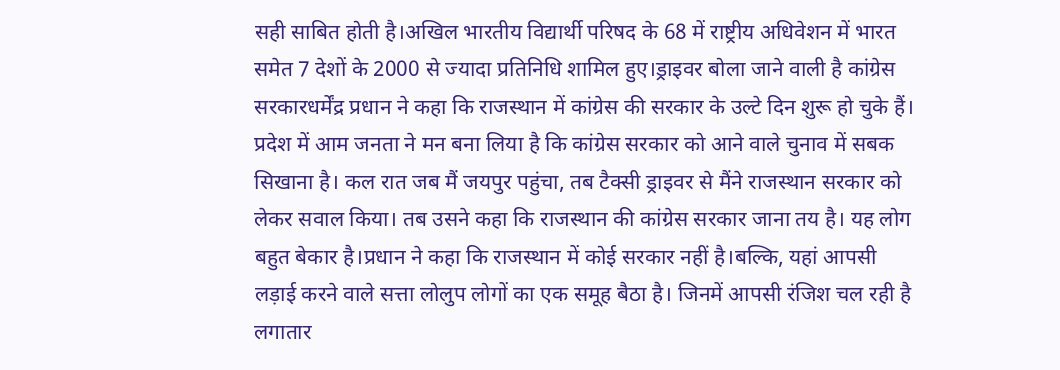सही साबित होती है।अखिल भारतीय विद्यार्थी परिषद के 68 में राष्ट्रीय अधिवेशन में भारत समेत 7 देशों के 2000 से ज्यादा प्रतिनिधि शामिल हुए।ड्राइवर बोला जाने वाली है कांग्रेस सरकारधर्मेंद्र प्रधान ने कहा कि राजस्थान में कांग्रेस की सरकार के उल्टे दिन शुरू हो चुके हैं। प्रदेश में आम जनता ने मन बना लिया है कि कांग्रेस सरकार को आने वाले चुनाव में सबक सिखाना है। कल रात जब मैं जयपुर पहुंचा, तब टैक्सी ड्राइवर से मैंने राजस्थान सरकार को लेकर सवाल किया। तब उसने कहा कि राजस्थान की कांग्रेस सरकार जाना तय है। यह लोग बहुत बेकार है।प्रधान ने कहा कि राजस्थान में कोई सरकार नहीं है।बल्कि, यहां आपसी लड़ाई करने वाले सत्ता लोलुप लोगों का एक समूह बैठा है। जिनमें आपसी रंजिश चल रही है लगातार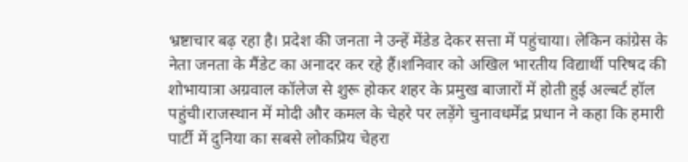भ्रष्टाचार बढ़ रहा है। प्रदेश की जनता ने उन्हें मेंडेड देकर सत्ता में पहुंचाया। लेकिन कांग्रेस के नेता जनता के मैंडेट का अनादर कर रहे हैं।शनिवार को अखिल भारतीय विद्यार्थी परिषद की शोभायात्रा अग्रवाल कॉलेज से शुरू होकर शहर के प्रमुख बाजारों में होती हुई अल्बर्ट हॉल पहुंची।राजस्थान में मोदी और कमल के चेहरे पर लड़ेंगे चुनावधर्मेंद्र प्रधान ने कहा कि हमारी पार्टी में दुनिया का सबसे लोकप्रिय चेहरा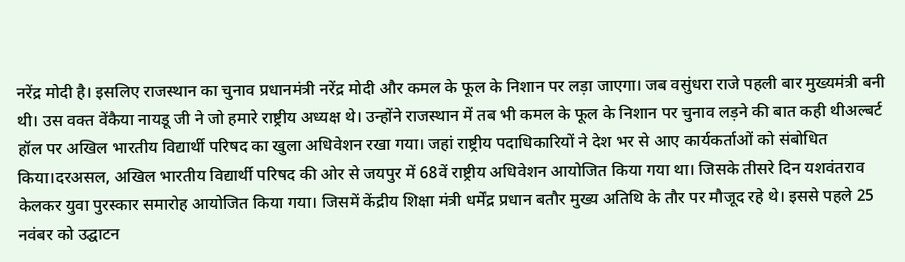नरेंद्र मोदी है। इसलिए राजस्थान का चुनाव प्रधानमंत्री नरेंद्र मोदी और कमल के फूल के निशान पर लड़ा जाएगा। जब वसुंधरा राजे पहली बार मुख्यमंत्री बनी थी। उस वक्त वेंकैया नायडू जी ने जो हमारे राष्ट्रीय अध्यक्ष थे। उन्होंने राजस्थान में तब भी कमल के फूल के निशान पर चुनाव लड़ने की बात कही थीअल्बर्ट हॉल पर अखिल भारतीय विद्यार्थी परिषद का खुला अधिवेशन रखा गया। जहां राष्ट्रीय पदाधिकारियों ने देश भर से आए कार्यकर्ताओं को संबोधित किया।दरअसल, अखिल भारतीय विद्यार्थी परिषद की ओर से जयपुर में 68वें राष्ट्रीय अधिवेशन आयोजित किया गया था। जिसके तीसरे दिन यशवंतराव केलकर युवा पुरस्कार समारोह आयोजित किया गया। जिसमें केंद्रीय शिक्षा मंत्री धर्मेंद्र प्रधान बतौर मुख्य अतिथि के तौर पर मौजूद रहे थे। इससे पहले 25 नवंबर को उद्घाटन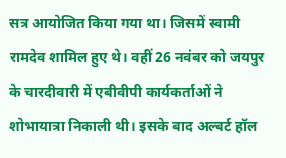सत्र आयोजित किया गया था। जिसमें स्वामी रामदेव शामिल हुए थे। वहीं 26 नवंबर को जयपुर के चारदीवारी में एबीवीपी कार्यकर्ताओं ने शोभायात्रा निकाली थी। इसके बाद अल्बर्ट हॉल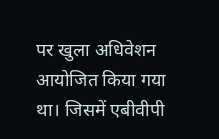पर खुला अधिवेशन आयोजित किया गया था। जिसमें एबीवीपी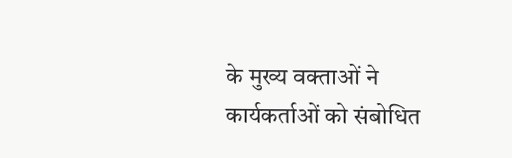के मुख्य वक्ताओं ने कार्यकर्ताओं को संबोधित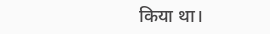किया था।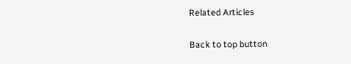Related Articles

Back to top button